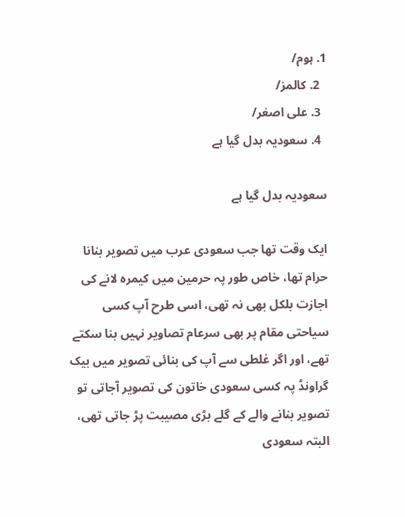1. ہوم/
  2. کالمز/
  3. علی اصغر/
  4. سعودیہ بدل گیا ہے

سعودیہ بدل گیا ہے

ایک وقت تھا جب سعودی عرب میں تصویر بنانا حرام تھا، خاص طور پہ حرمین میں کیمرہ لانے کی اجازت بلکل بھی نہ تھی، اسی طرح آپ کسی سیاحتی مقام پر بھی سرعام تصاویر نہیں بنا سکتے تھے، اور اگر غلطی سے آپ کی بنائی تصویر میں بیک گراونڈ پہ کسی سعودی خاتون کی تصویر آجاتی تو تصویر بنانے والے کے گلے بڑی مصیبت پڑ جاتی تھی، البتہ سعودی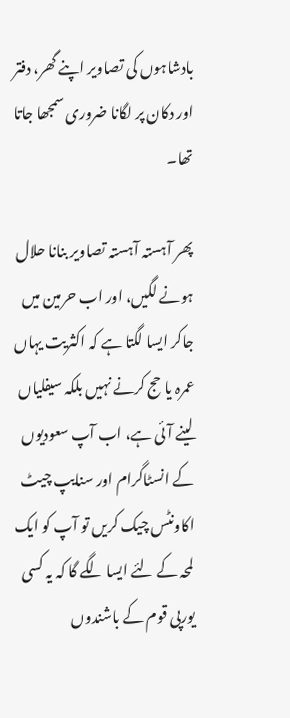بادشاہوں کی تصاویر اپنے گھر، دفتر اور دکان پر لگانا ضروری سمجھا جاتا تھا۔

پھر آہستہ آہستہ تصاویر بنانا حلال ہونے لگیں، اور اب حرمین میں جاکر ایسا لگتا ہے کہ اکثریت یہاں عمرہ یا حج کرنے نہیں بلکہ سیفلیاں لینے آئی ہے، اب آپ سعودیوں کے انسٹاگرام اور سنایپ چیٹ اکاونٹس چیک کریں تو آپ کو ایک لمحہ کے لئے ایسا لگے گا کہ یہ کسی یورپی قوم کے باشندوں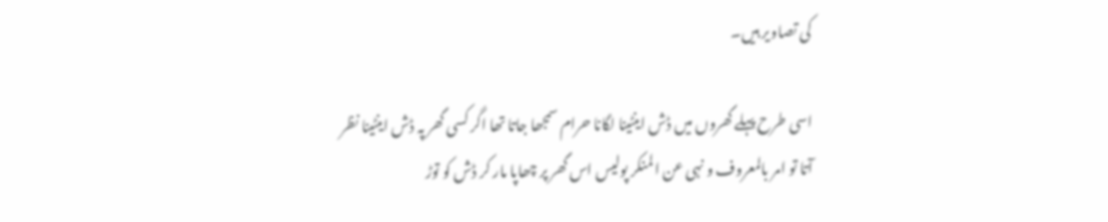کی تصاویر ہیں۔

اسی طرح پہلے گھروں میں ڈش اینٹینا لگانا حرام سمجھا جاتا تھا اگر کسی گھر پہ ڈش اینٹینا نظر آتا تو امر بالمعروف و نہی عن المنکر پولیس اس گھر پر چھاپا مار کر ڈش کو توڑ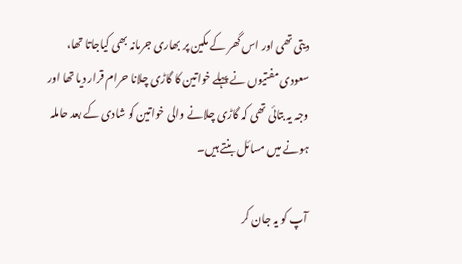دیتی تھی اور اس گھر کے مکین پر بھاری جرمانہ بھی کیاجاتا تھا، سعودی مفتیوں نے پہلے خواتین کا گاڑی چلانا حرام قرار دیا تھا اور وجہ یہ بتائی تھی کہ گاڑی چلانے والی خواتین کو شادی کے بعد حاملہ ہونے میں مسائل بنتے ہیں۔

آپ کو یہ جان کر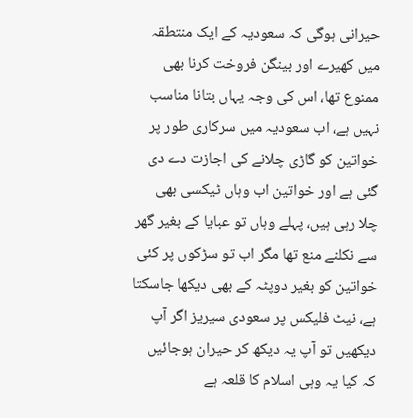حیرانی ہوگی کہ سعودیہ کے ایک منتطقہ میں کھیرے اور بینگن فروخت کرنا بھی ممنوع تھا، اس کی وجہ یہاں بتانا مناسب نہیں ہے، اب سعودیہ میں سرکاری طور پر خواتین کو گاڑی چلانے کی اجازت دے دی گئی ہے اور خواتین اب وہاں ٹیکسی بھی چلا رہی ہیں، پہلے وہاں تو عبایا کے بغیر گھر سے نکلنے منع تھا مگر اب تو سڑکوں پر کئی خواتین کو بغیر دوپٹہ کے بھی دیکھا جاسکتا ہے، نیٹ فلیکس پر سعودی سیریز اگر آپ دیکھیں تو آپ یہ دیکھ کر حیران ہوجائیں کہ کیا یہ وہی اسلام کا قلعہ ہے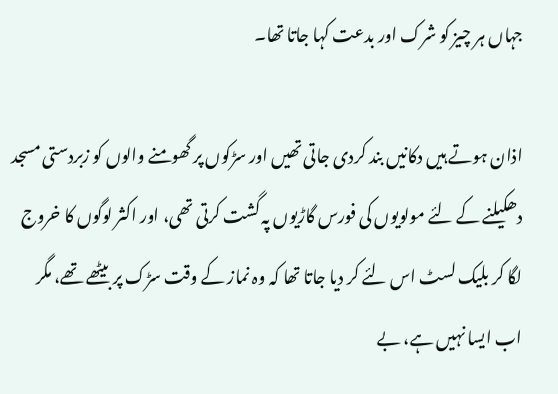جہاں ہر چیز کو شرک اور بدعت کہا جاتا تھا۔

اذان ہوتے ہیں دکانیں بند کردی جاتی تھیں اور سڑکوں پر گھومنے والوں کو زبردستی مسجد دھکیلنے کے لئے مولویوں کی فورس گاڑیوں پہ گشت کرتی تھی، اور اکثر لوگوں کا خروج لگا کر بلیک لسٹ اس لئے کر دیا جاتا تھا کہ وہ نماز کے وقت سڑک پر بیٹھے تھے، مگر اب ایسا نہیں ہے، بے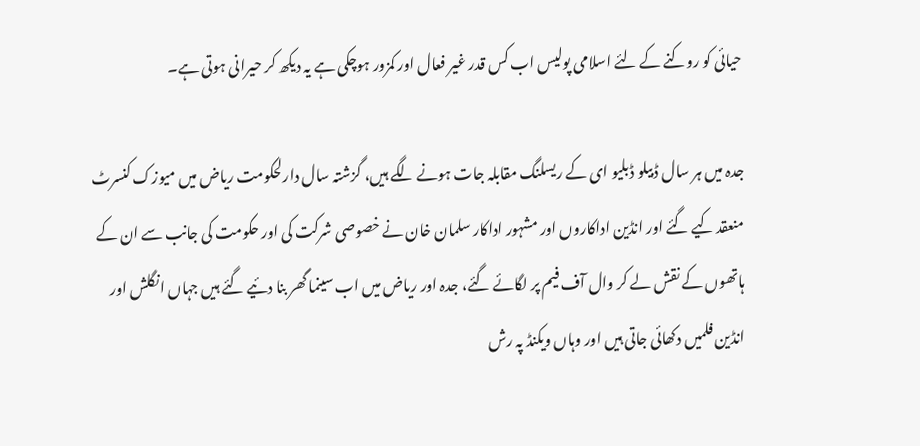حیائی کو روکنے کے لئے اسلامی پولیس اب کس قدر غیر فعال اور کمزور ہوچکی ہے یہ دیکھ کر حیرانی ہوتی ہے۔

جدہ میں ہر سال ڈبیلو ڈبلیو ای کے ریسلنگ مقابلہ جات ہونے لگے ہیں، گزشتہ سال دارلحکومت ریاض میں میوزک کنسرٹ منعقد کیے گئے اور انڈین اداکاروں اور مشہور اداکار سلمان خان نے خصوصی شرکت کی اور حکومت کی جانب سے ان کے ہاتھوں کے نقش لے کر وال آف فیم پر لگائے گئے، جدہ اور ریاض میں اب سینما گھر بنا دئیے گئے ہیں جہاں انگلش اور انڈین فلمیں دکھائی جاتی ہیں اور وہاں ویکنڈ پہ رش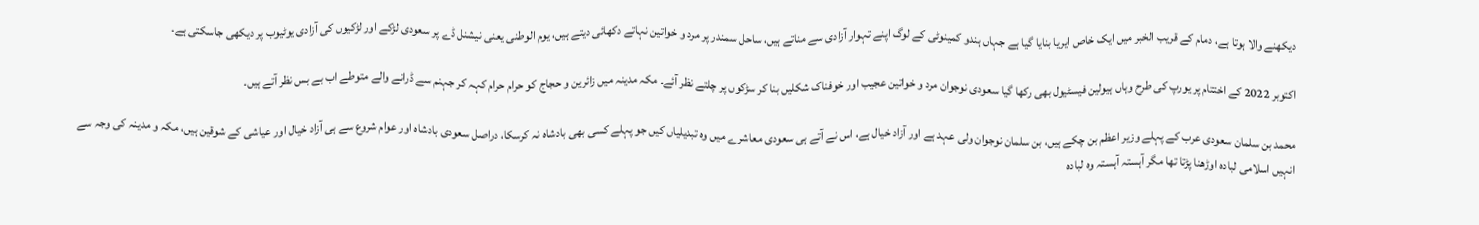دیکھنے والا ہوتا ہے، دمام کے قریب الخبر میں ایک خاص ایریا بنایا گیا ہے جہاں ہندو کمینوٹی کے لوگ اپنے تہوار آزادی سے مناتے ہیں، ساحل سمندر پر مرد و خواتین نہاتے دکھائی دیتے ہیں، یوم الوطنی یعنی نیشنل ڈے پر سعودی لڑکے اور لڑکیوں کی آزادی یوٹیوب پر دیکھی جاسکتی ہے۔

اکتوبر 2022 کے اختتام پر یورپ کی طرح وہاں ہیولین فیسٹیول بھی رکھا گیا سعودی نوجوان مرد و خواتین عجیب اور خوفناک شکلیں بنا کر سڑکوں پر چلتے نظر آئے۔ مکہ مدینہ میں زائرین و حجاج کو حرام حرام کہہ کر جہنم سے ڈرانے والے متوطے اب بے بس نظر آتے ہیں۔

محمد بن سلمان سعودی عرب کے پہلے وزیر اعظم بن چکے ہیں، بن سلمان نوجوان ولی عہد ہے اور آزاد خیال ہے، اس نے آتے ہی سعودی معاشرے میں وہ تبدیلیاں کیں جو پہلے کسی بھی بادشاہ نہ کرسکا، دراصل سعودی بادشاہ اور عوام شروع سے ہی آزاد خیال اور عیاشی کے شوقین ہیں، مکہ و مدینہ کی وجہ سے انہیں اسلامی لبادہ اوڑھنا پڑتا تھا مگر آہستہ آہستہ وہ لبادہ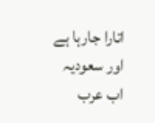اتارا جارہا ہے اور سعودیہ اب عرب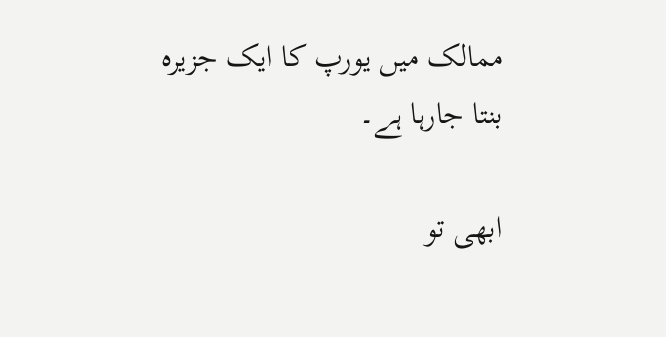ممالک میں یورپ کا ایک جزیرہ بنتا جارہا ہے۔

ابھی تو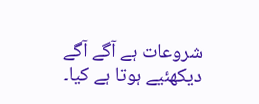شروعات ہے آگے آگے دیکھئیے ہوتا ہے کیا۔